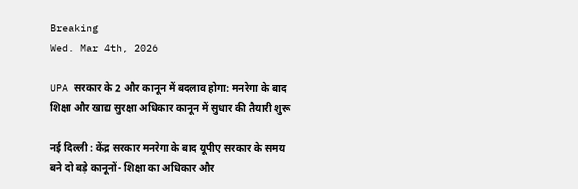Breaking
Wed. Mar 4th, 2026

UPA सरकार के 2 और कानून में बदलाव होगा: मनरेगा के बाद शिक्षा और खाद्य सुरक्षा अधिकार कानून में सुधार की तैयारी शुरू

नई दिल्ली : केंद्र सरकार मनरेगा के बाद यूपीए सरकार के समय बने दो बड़े कानूनों- शिक्षा का अधिकार और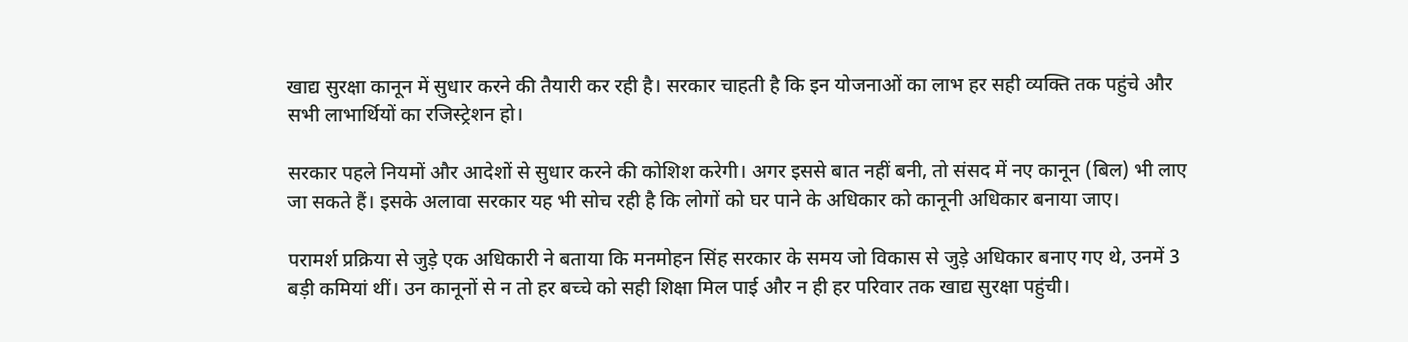खाद्य सुरक्षा कानून में सुधार करने की तैयारी कर रही है। सरकार चाहती है कि इन योजनाओं का लाभ हर सही व्यक्ति तक पहुंचे और सभी लाभार्थियों का रजिस्ट्रेशन हो।

सरकार पहले नियमों और आदेशों से सुधार करने की कोशिश करेगी। अगर इससे बात नहीं बनी, तो संसद में नए कानून (बिल) भी लाए जा सकते हैं। इसके अलावा सरकार यह भी सोच रही है कि लोगों को घर पाने के अधिकार को कानूनी अधिकार बनाया जाए।

परामर्श प्रक्रिया से जुड़े एक अधिकारी ने बताया कि मनमोहन सिंह सरकार के समय जो विकास से जुड़े अधिकार बनाए गए थे, उनमें 3 बड़ी कमियां थीं। उन कानूनों से न तो हर बच्चे को सही शिक्षा मिल पाई और न ही हर परिवार तक खाद्य सुरक्षा पहुंची।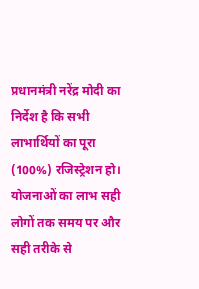प्रधानमंत्री नरेंद्र मोदी का निर्देश है कि सभी लाभार्थियों का पूरा (100%) रजिस्ट्रेशन हो। योजनाओं का लाभ सही लोगों तक समय पर और सही तरीके से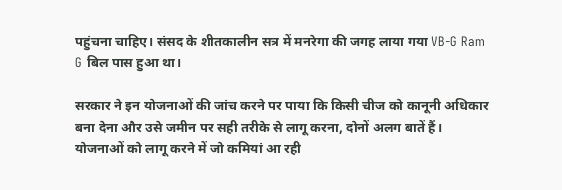पहुंचना चाहिए। संसद के शीतकालीन सत्र में मनरेगा की जगह लाया गया VB-G Ram G बिल पास हुआ था।

सरकार ने इन योजनाओं की जांच करने पर पाया कि किसी चीज को कानूनी अधिकार बना देना और उसे जमीन पर सही तरीके से लागू करना, दोनों अलग बातें हैं। योजनाओं को लागू करने में जो कमियां आ रही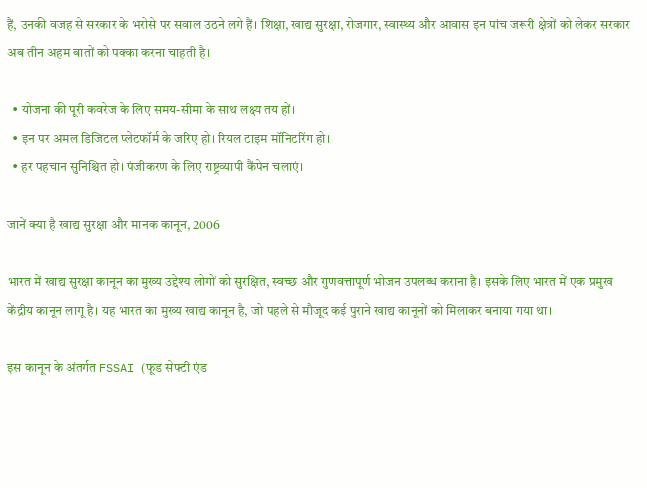हैं, उनकी वजह से सरकार के भरोसे पर सवाल उठने लगे हैं। शिक्षा, खाद्य सुरक्षा, रोजगार, स्वास्थ्य और आवास इन पांच जरूरी क्षेत्रों को लेकर सरकार अब तीन अहम बातों को पक्का करना चाहती है।

  • योजना की पूरी कवरेज के लिए समय-सीमा के साथ लक्ष्य तय हों।
  • इन पर अमल डिजिटल प्लेटफॉर्म के जरिए हो। रियल टाइम मॉनिटरिंग हो।
  • हर पहचान सुनिश्चित हो। पंजीकरण के लिए राष्ट्रव्यापी कैंपेन चलाएं।

जानें क्या है खाद्य सुरक्षा और मानक कानून, 2006

भारत में खाद्य सुरक्षा कानून का मुख्य उद्देश्य लोगों को सुरक्षित, स्वच्छ और गुणवत्तापूर्ण भोजन उपलब्ध कराना है। इसके लिए भारत में एक प्रमुख केंद्रीय कानून लागू है। यह भारत का मुख्य खाद्य कानून है, जो पहले से मौजूद कई पुराने खाद्य कानूनों को मिलाकर बनाया गया था।

इस कानून के अंतर्गत FSSAI (फूड सेफ्टी एंड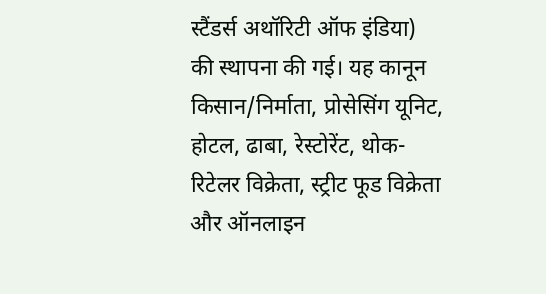स्टैंडर्स अथॉरिटी ऑफ इंडिया) की स्थापना की गई। यह कानून किसान/निर्माता, प्रोसेसिंग यूनिट, होटल, ढाबा, रेस्टोरेंट, थोक-रिटेलर विक्रेता, स्ट्रीट फूड विक्रेता और ऑनलाइन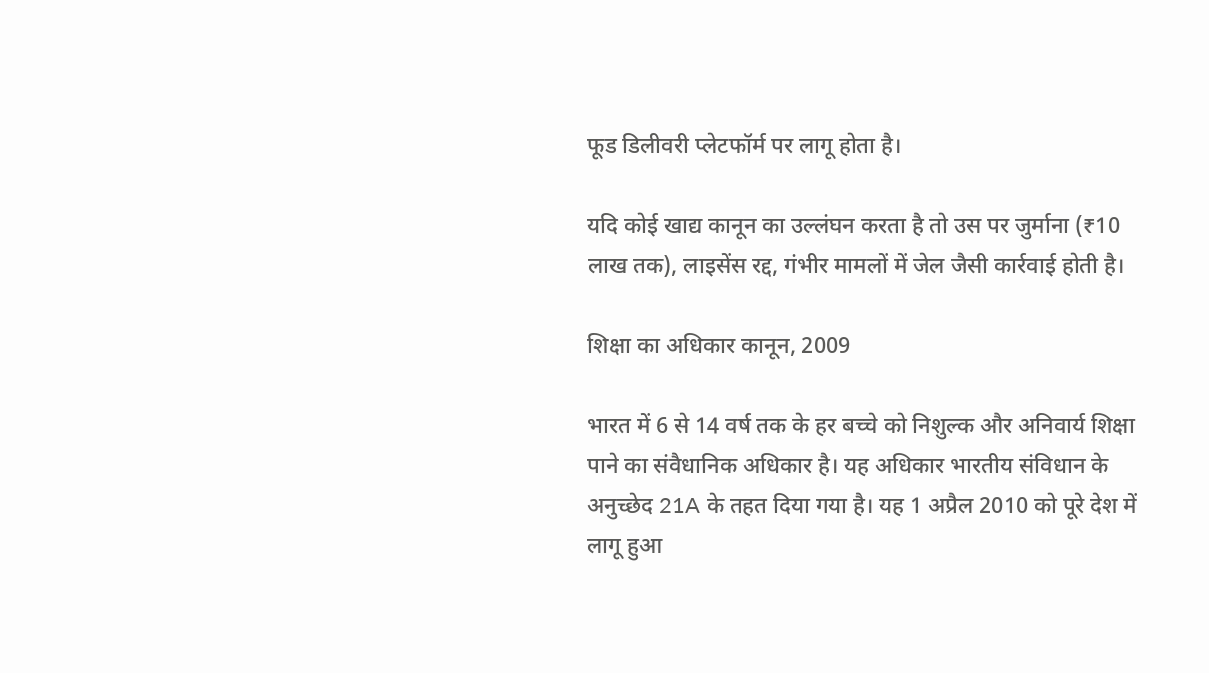फूड डिलीवरी प्लेटफॉर्म पर लागू होता है।

यदि कोई खाद्य कानून का उल्लंघन करता है तो उस पर जुर्माना (₹10 लाख तक), लाइसेंस रद्द, गंभीर मामलों में जेल जैसी कार्रवाई होती है।

शिक्षा का अधिकार कानून, 2009

भारत में 6 से 14 वर्ष तक के हर बच्चे को निशुल्क और अनिवार्य शिक्षा पाने का संवैधानिक अधिकार है। यह अधिकार भारतीय संविधान के अनुच्छेद 21A के तहत दिया गया है। यह 1 अप्रैल 2010 को पूरे देश में लागू हुआ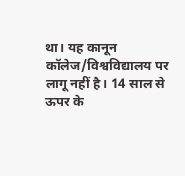था। यह कानून कॉलेज/विश्वविद्यालय पर लागू नहीं है। 14 साल से ऊपर के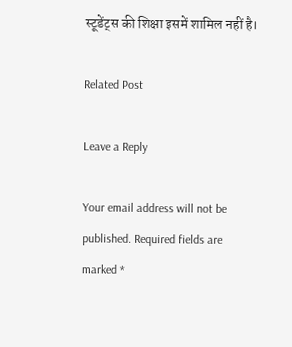स्टूडेंट्स की शिक्षा इसमें शामिल नहीं है।

Related Post

Leave a Reply

Your email address will not be published. Required fields are marked *